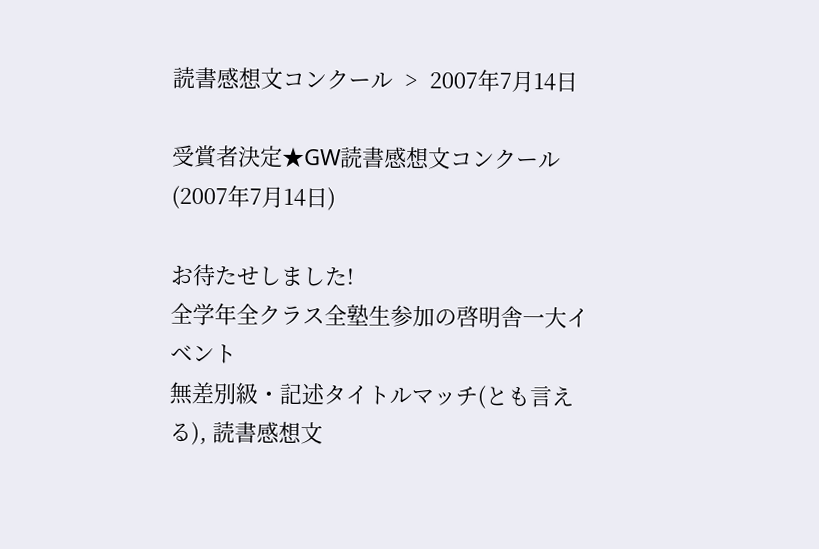読書感想文コンクール  >  2007年7月14日

受賞者決定★GW読書感想文コンクール(2007年7月14日)

お待たせしました!
全学年全クラス全塾生参加の啓明舎一大イベント
無差別級・記述タイトルマッチ(とも言える), 読書感想文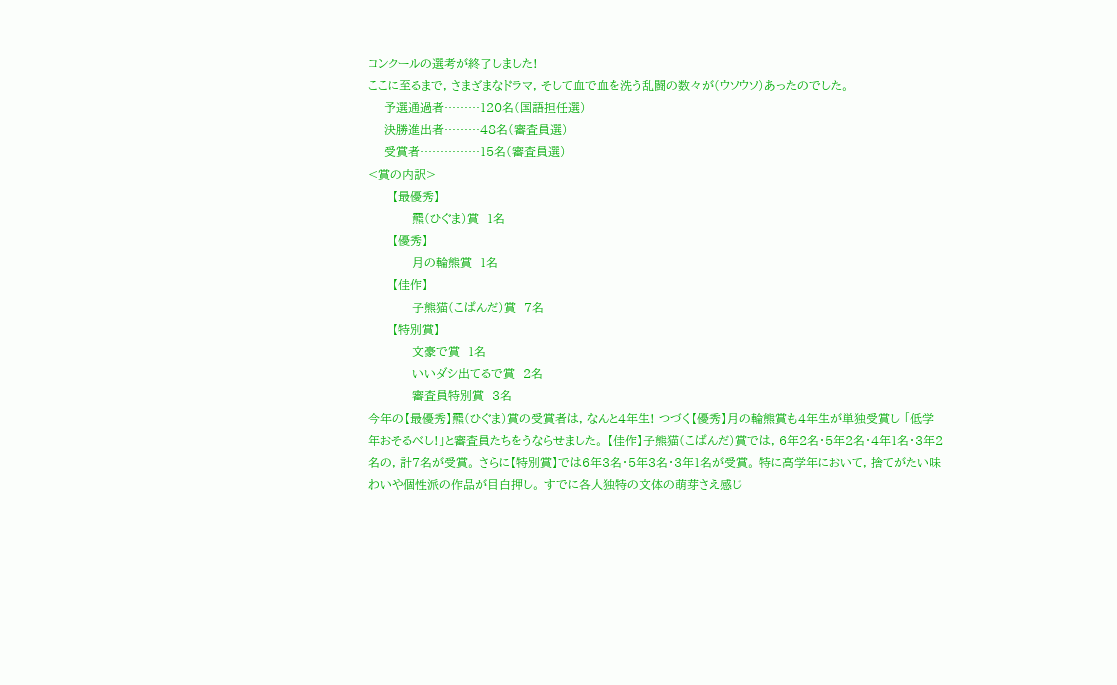コンクールの選考が終了しました!
ここに至るまで, さまざまなドラマ, そして血で血を洗う乱闘の数々が(ウソウソ)あったのでした。
    予選通過者………120名(国語担任選)
    決勝進出者………48名(審査員選)
    受賞者……………15名(審査員選)
<賞の内訳>
      【最優秀】
           羆(ひぐま)賞  1名
      【優秀】
           月の輪熊賞  1名
      【佳作】
           子熊猫(こぱんだ)賞  7名
      【特別賞】
           文豪で賞  1名
           いいダシ出てるで賞  2名
           審査員特別賞  3名
今年の【最優秀】羆(ひぐま)賞の受賞者は, なんと4年生! つづく【優秀】月の輪熊賞も4年生が単独受賞し 「低学年おそるべし!」と審査員たちをうならせました。 【佳作】子熊猫(こぱんだ)賞では, 6年2名・5年2名・4年1名・3年2名の, 計7名が受賞。 さらに【特別賞】では6年3名・5年3名・3年1名が受賞。 特に高学年において, 捨てがたい味わいや個性派の作品が目白押し。 すでに各人独特の文体の萌芽さえ感じ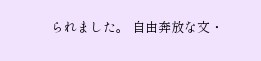られました。 自由奔放な文・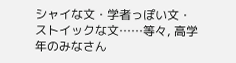シャイな文・学者っぽい文・ストイックな文……等々, 高学年のみなさん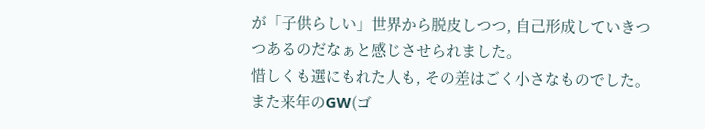が「子供らしい」世界から脱皮しつつ, 自己形成していきつつあるのだなぁと感じさせられました。
惜しくも選にもれた人も, その差はごく小さなものでした。 また来年のGW(ゴ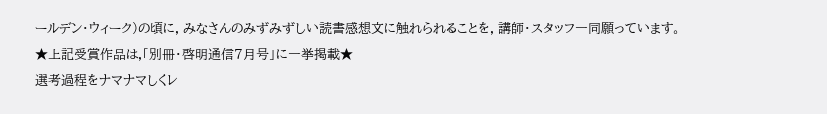ールデン・ウィーク)の頃に, みなさんのみずみずしい読書感想文に触れられることを, 講師・スタッフ一同願っています。
★上記受賞作品は,「別冊・啓明通信7月号」に一挙掲載★
選考過程をナマナマしくレ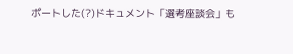ポートした(?)ドキュメント「選考座談会」も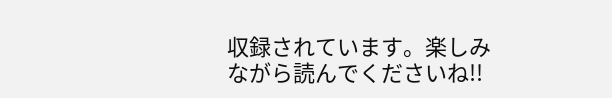収録されています。楽しみながら読んでくださいね!!